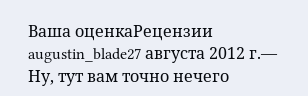Ваша оценкаРецензии
augustin_blade27 августа 2012 г.— Ну, тут вам точно нечего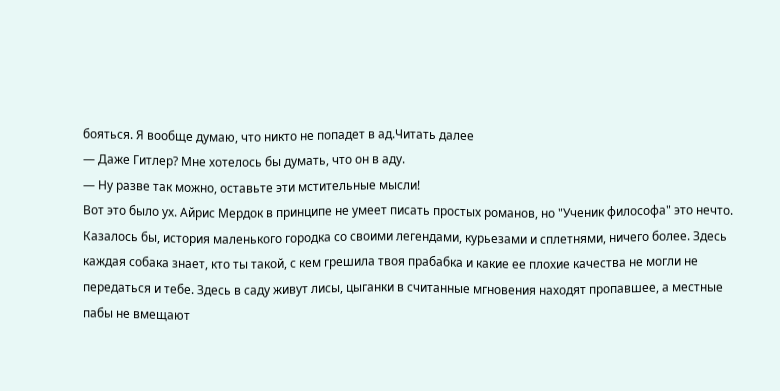бояться. Я вообще думаю, что никто не попадет в ад.Читать далее
— Даже Гитлер? Мне хотелось бы думать, что он в аду.
— Ну разве так можно, оставьте эти мстительные мысли!
Вот это было ух. Айрис Мердок в принципе не умеет писать простых романов, но "Ученик философа" это нечто.
Казалось бы, история маленького городка со своими легендами, курьезами и сплетнями, ничего более. Здесь каждая собака знает, кто ты такой, с кем грешила твоя прабабка и какие ее плохие качества не могли не передаться и тебе. Здесь в саду живут лисы, цыганки в считанные мгновения находят пропавшее, а местные пабы не вмещают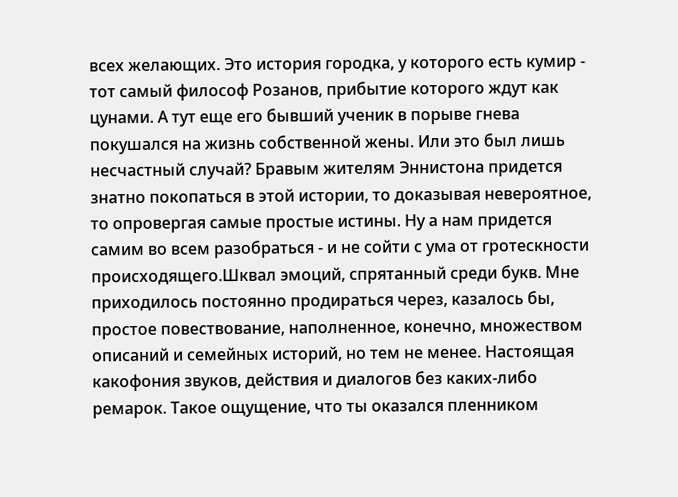всех желающих. Это история городка, у которого есть кумир - тот самый философ Розанов, прибытие которого ждут как цунами. А тут еще его бывший ученик в порыве гнева покушался на жизнь собственной жены. Или это был лишь несчастный случай? Бравым жителям Эннистона придется знатно покопаться в этой истории, то доказывая невероятное, то опровергая самые простые истины. Ну а нам придется самим во всем разобраться - и не сойти с ума от гротескности происходящего.Шквал эмоций, спрятанный среди букв. Мне приходилось постоянно продираться через, казалось бы, простое повествование, наполненное, конечно, множеством описаний и семейных историй, но тем не менее. Настоящая какофония звуков, действия и диалогов без каких-либо ремарок. Такое ощущение, что ты оказался пленником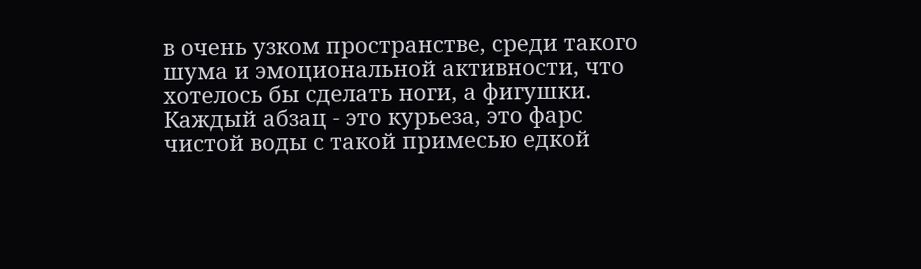в очень узком пространстве, среди такого шума и эмоциональной активности, что хотелось бы сделать ноги, а фигушки. Каждый абзац - это курьеза, это фарс чистой воды с такой примесью едкой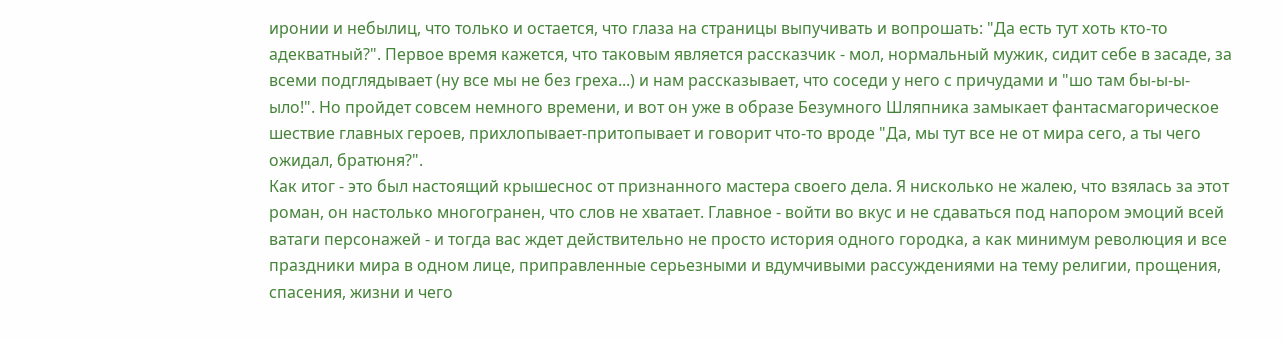иронии и небылиц, что только и остается, что глаза на страницы выпучивать и вопрошать: "Да есть тут хоть кто-то адекватный?". Первое время кажется, что таковым является рассказчик - мол, нормальный мужик, сидит себе в засаде, за всеми подглядывает (ну все мы не без греха...) и нам рассказывает, что соседи у него с причудами и "шо там бы-ы-ы-ыло!". Но пройдет совсем немного времени, и вот он уже в образе Безумного Шляпника замыкает фантасмагорическое шествие главных героев, прихлопывает-притопывает и говорит что-то вроде "Да, мы тут все не от мира сего, а ты чего ожидал, братюня?".
Как итог - это был настоящий крышеснос от признанного мастера своего дела. Я нисколько не жалею, что взялась за этот роман, он настолько многогранен, что слов не хватает. Главное - войти во вкус и не сдаваться под напором эмоций всей ватаги персонажей - и тогда вас ждет действительно не просто история одного городка, а как минимум революция и все праздники мира в одном лице, приправленные серьезными и вдумчивыми рассуждениями на тему религии, прощения, спасения, жизни и чего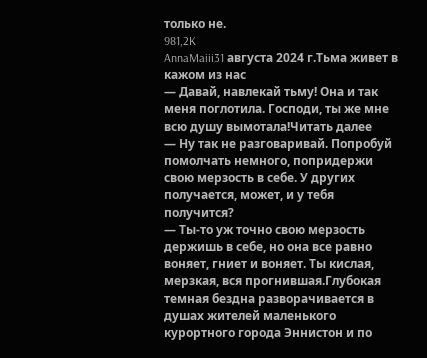только не.
981,2K
AnnaMaiii31 августа 2024 г.Тьма живет в кажом из нас
— Давай, навлекай тьму! Она и так меня поглотила. Господи, ты же мне всю душу вымотала!Читать далее
— Ну так не разговаривай. Попробуй помолчать немного, попридержи свою мерзость в себе. У других получается, может, и у тебя получится?
— Ты-то уж точно свою мерзость держишь в себе, но она все равно воняет, гниет и воняет. Ты кислая, мерзкая, вся прогнившая.Глубокая темная бездна разворачивается в душах жителей маленького курортного города Эннистон и по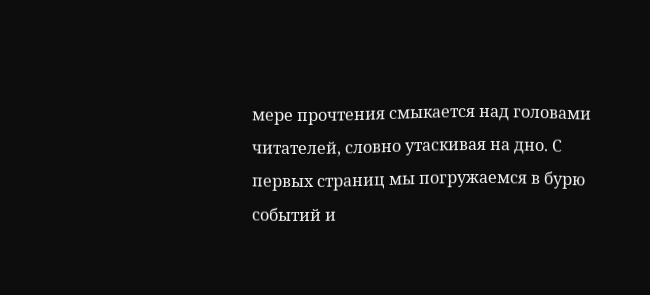мере прочтения смыкается над головами читателей, словно утаскивая на дно. С первых страниц мы погружаемся в бурю событий и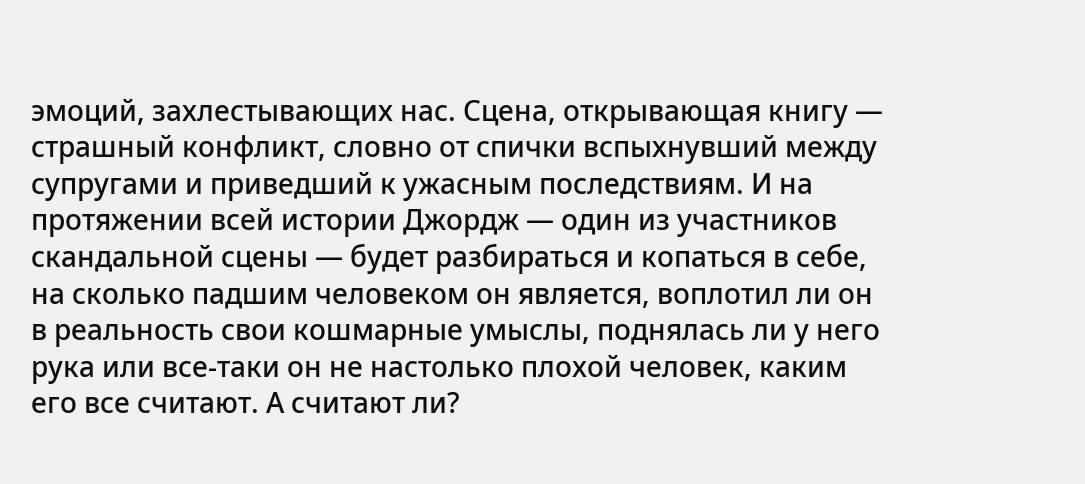эмоций, захлестывающих нас. Сцена, открывающая книгу — страшный конфликт, словно от спички вспыхнувший между супругами и приведший к ужасным последствиям. И на протяжении всей истории Джордж — один из участников скандальной сцены — будет разбираться и копаться в себе, на сколько падшим человеком он является, воплотил ли он в реальность свои кошмарные умыслы, поднялась ли у него рука или все-таки он не настолько плохой человек, каким его все считают. А считают ли?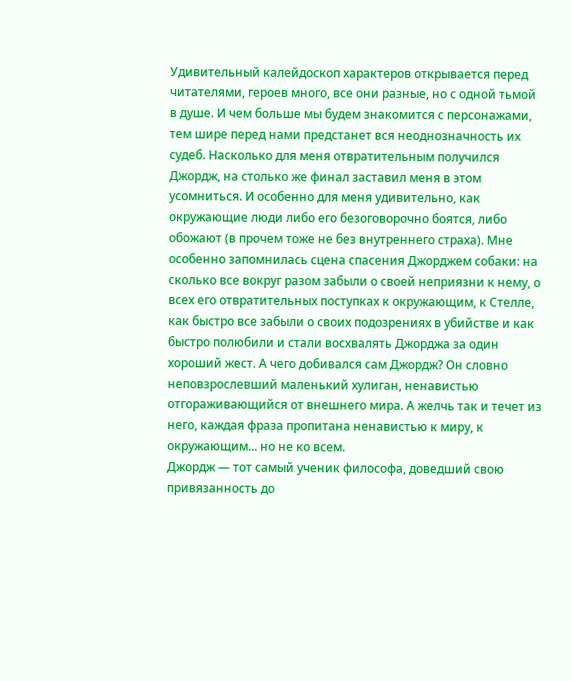Удивительный калейдоскоп характеров открывается перед читателями, героев много, все они разные, но с одной тьмой в душе. И чем больше мы будем знакомится с персонажами, тем шире перед нами предстанет вся неоднозначность их судеб. Насколько для меня отвратительным получился Джордж, на столько же финал заставил меня в этом усомниться. И особенно для меня удивительно, как окружающие люди либо его безоговорочно боятся, либо обожают (в прочем тоже не без внутреннего страха). Мне особенно запомнилась сцена спасения Джорджем собаки: на сколько все вокруг разом забыли о своей неприязни к нему, о всех его отвратительных поступках к окружающим, к Стелле, как быстро все забыли о своих подозрениях в убийстве и как быстро полюбили и стали восхвалять Джорджа за один хороший жест. А чего добивался сам Джордж? Он словно неповзрослевший маленький хулиган, ненавистью отгораживающийся от внешнего мира. А желчь так и течет из него, каждая фраза пропитана ненавистью к миру, к окружающим... но не ко всем.
Джордж — тот самый ученик философа, доведший свою привязанность до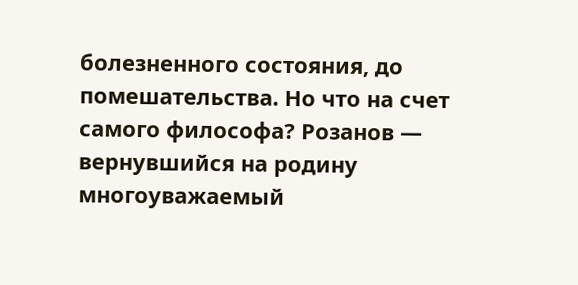болезненного состояния, до помешательства. Но что на счет самого философа? Розанов — вернувшийся на родину многоуважаемый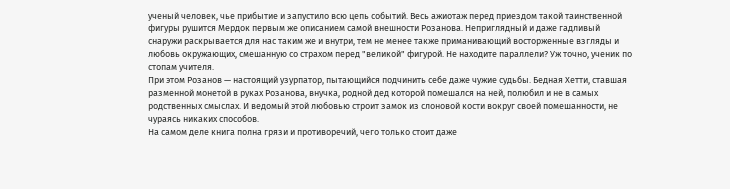ученый человек, чье прибытие и запустило всю цепь событий. Весь ажиотаж перед приездом такой таинственной фигуры рушится Мердок первым же описанием самой внешности Розанова. Неприглядный и даже гадливый снаружи раскрывается для нас таким же и внутри, тем не менее также приманивающий восторженные взгляды и любовь окружающих, смешанную со страхом перед "великой" фигурой. Не находите параллели? Уж точно, ученик по стопам учителя.
При этом Розанов — настоящий узурпатор, пытающийся подчинить себе даже чужие судьбы. Бедная Хетти, ставшая разменной монетой в руках Розанова, внучка, родной дед которой помешался на ней, полюбил и не в самых родственных смыслах. И ведомый этой любовью строит замок из слоновой кости вокруг своей помешанности, не чураясь никаких способов.
На самом деле книга полна грязи и противоречий, чего только стоит даже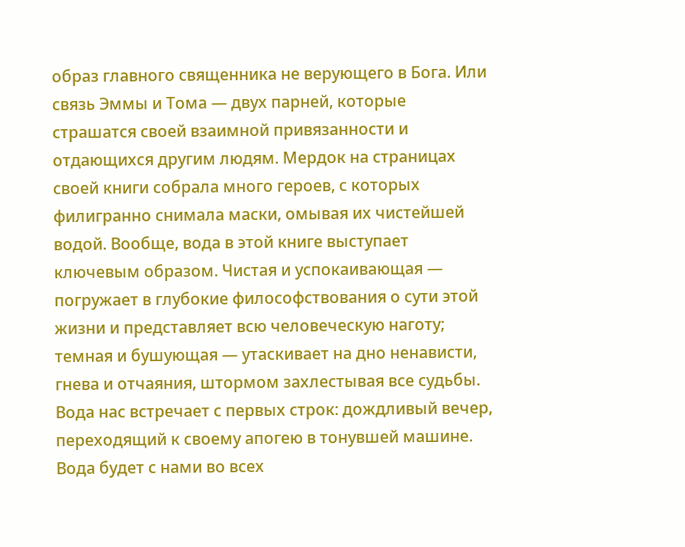образ главного священника не верующего в Бога. Или связь Эммы и Тома — двух парней, которые страшатся своей взаимной привязанности и отдающихся другим людям. Мердок на страницах своей книги собрала много героев, с которых филигранно снимала маски, омывая их чистейшей водой. Вообще, вода в этой книге выступает ключевым образом. Чистая и успокаивающая — погружает в глубокие философствования о сути этой жизни и представляет всю человеческую наготу; темная и бушующая — утаскивает на дно ненависти, гнева и отчаяния, штормом захлестывая все судьбы. Вода нас встречает с первых строк: дождливый вечер, переходящий к своему апогею в тонувшей машине. Вода будет с нами во всех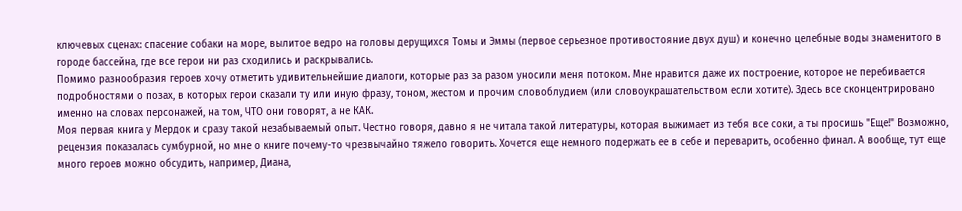ключевых сценах: спасение собаки на море, вылитое ведро на головы дерущихся Томы и Эммы (первое серьезное противостояние двух душ) и конечно целебные воды знаменитого в городе бассейна, где все герои ни раз сходились и раскрывались.
Помимо разнообразия героев хочу отметить удивительнейшие диалоги, которые раз за разом уносили меня потоком. Мне нравится даже их построение, которое не перебивается подробностями о позах, в которых герои сказали ту или иную фразу, тоном, жестом и прочим словоблудием (или словоукрашательством если хотите). Здесь все сконцентрировано именно на словах персонажей, на том, ЧТО они говорят, а не КАК.
Моя первая книга у Мердок и сразу такой незабываемый опыт. Честно говоря, давно я не читала такой литературы, которая выжимает из тебя все соки, а ты просишь "Еще!" Возможно, рецензия показалась сумбурной, но мне о книге почему-то чрезвычайно тяжело говорить. Хочется еще немного подержать ее в себе и переварить, особенно финал. А вообще, тут еще много героев можно обсудить, например, Диана,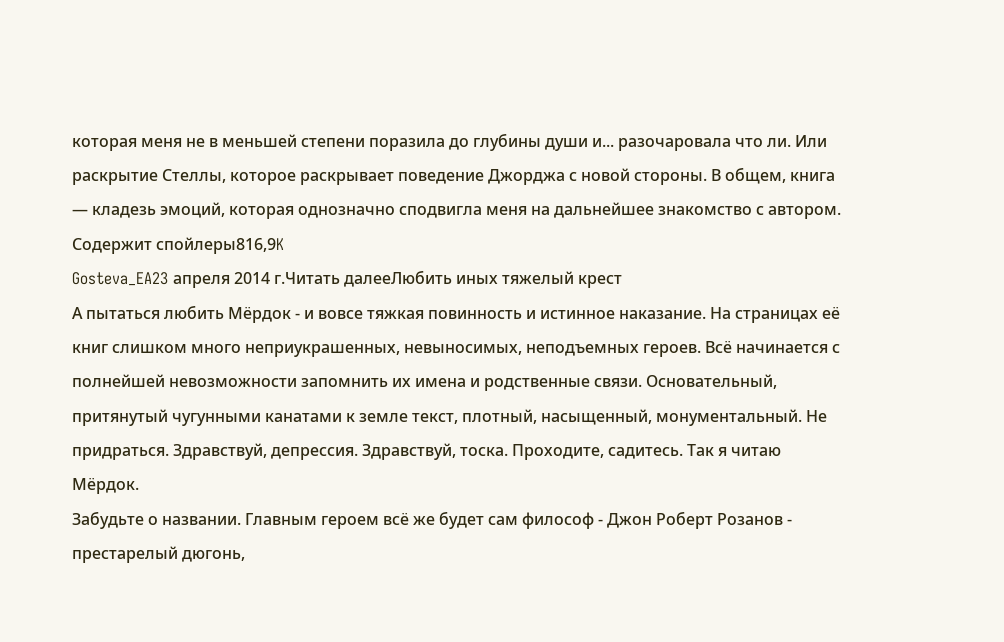которая меня не в меньшей степени поразила до глубины души и... разочаровала что ли. Или раскрытие Стеллы, которое раскрывает поведение Джорджа с новой стороны. В общем, книга — кладезь эмоций, которая однозначно сподвигла меня на дальнейшее знакомство с автором.
Содержит спойлеры816,9K
Gosteva_EA23 апреля 2014 г.Читать далееЛюбить иных тяжелый крест
А пытаться любить Мёрдок - и вовсе тяжкая повинность и истинное наказание. На страницах её книг слишком много неприукрашенных, невыносимых, неподъемных героев. Всё начинается с полнейшей невозможности запомнить их имена и родственные связи. Основательный, притянутый чугунными канатами к земле текст, плотный, насыщенный, монументальный. Не придраться. Здравствуй, депрессия. Здравствуй, тоска. Проходите, садитесь. Так я читаю Мёрдок.
Забудьте о названии. Главным героем всё же будет сам философ - Джон Роберт Розанов - престарелый дюгонь,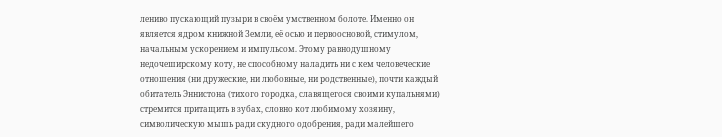лениво пускающий пузыри в своём умственном болоте. Именно он является ядром книжной Земли, её осью и первоосновой, стимулом, начальным ускорением и импульсом. Этому равнодушному недочеширскому коту, не способному наладить ни с кем человеческие отношения (ни дружеские, ни любовные, ни родственные), почти каждый обитатель Эннистона (тихого городка, славящегося своими купальнями) стремится притащить в зубах, словно кот любимому хозяину, символическую мышь ради скудного одобрения, ради малейшего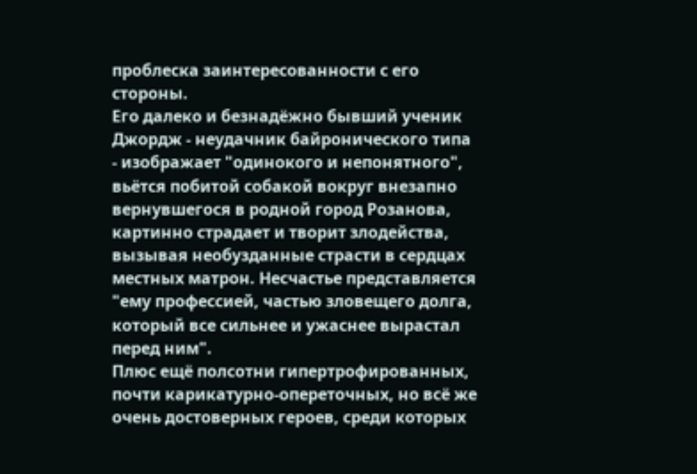проблеска заинтересованности с его стороны.
Его далеко и безнадёжно бывший ученик Джордж - неудачник байронического типа - изображает "одинокого и непонятного", вьётся побитой собакой вокруг внезапно вернувшегося в родной город Розанова, картинно страдает и творит злодейства, вызывая необузданные страсти в сердцах местных матрон. Несчастье представляется "ему профессией, частью зловещего долга, который все сильнее и ужаснее вырастал перед ним".
Плюс ещё полсотни гипертрофированных, почти карикатурно-опереточных, но всё же очень достоверных героев, среди которых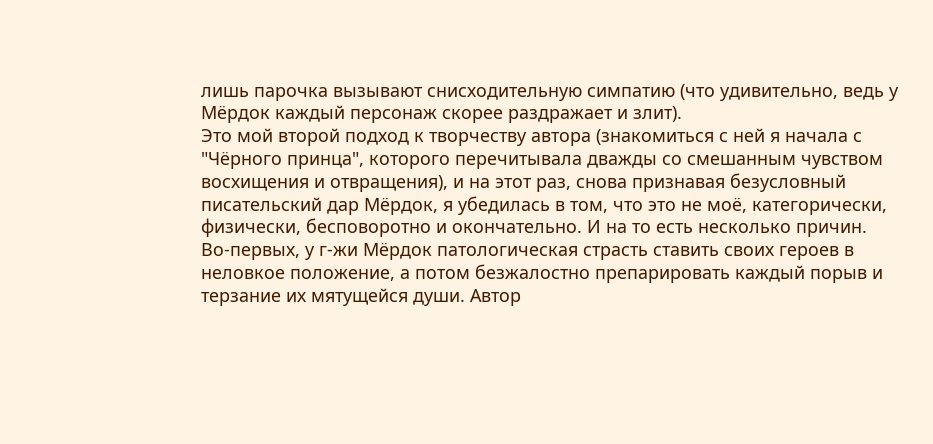лишь парочка вызывают снисходительную симпатию (что удивительно, ведь у Мёрдок каждый персонаж скорее раздражает и злит).
Это мой второй подход к творчеству автора (знакомиться с ней я начала с "Чёрного принца", которого перечитывала дважды со смешанным чувством восхищения и отвращения), и на этот раз, снова признавая безусловный писательский дар Мёрдок, я убедилась в том, что это не моё, категорически, физически, бесповоротно и окончательно. И на то есть несколько причин.
Во-первых, у г-жи Мёрдок патологическая страсть ставить своих героев в неловкое положение, а потом безжалостно препарировать каждый порыв и терзание их мятущейся души. Автор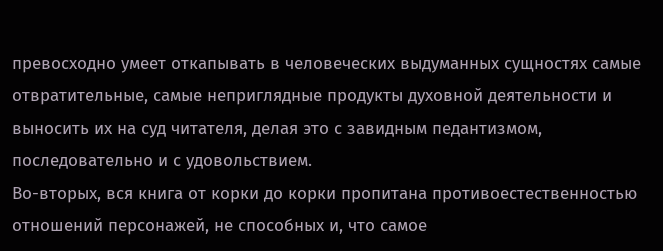превосходно умеет откапывать в человеческих выдуманных сущностях самые отвратительные, самые неприглядные продукты духовной деятельности и выносить их на суд читателя, делая это с завидным педантизмом, последовательно и с удовольствием.
Во-вторых, вся книга от корки до корки пропитана противоестественностью отношений персонажей, не способных и, что самое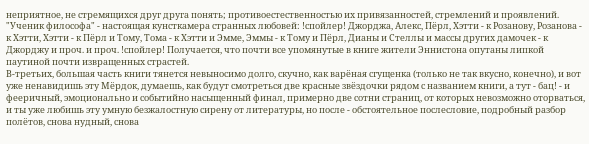неприятное, не стремящихся друг друга понять; противоестественностью их привязанностей, стремлений и проявлений. "Ученик философа" - настоящая кунсткамера странных любовей: !спойлер! Джорджа, Алекс, Пёрл, Хэтти - к Розанову, Розанова - к Хэтти, Хэтти - к Пёрл и Тому, Тома - к Хэтти и Эмме, Эммы - к Тому и Пёрл, Дианы и Стеллы и массы других дамочек - к Джорджу и проч. и проч. !спойлер! Получается, что почти все упомянутые в книге жители Эннистона опутаны липкой паутиной почти извращенных страстей.
В-третьих, большая часть книги тянется невыносимо долго, скучно, как варёная сгущенка (только не так вкусно, конечно), и вот уже ненавидишь эту Мёрдок, думаешь, как будут смотреться две красные звёздочки рядом с названием книги, а тут - бац! - и фееричный, эмоционально и событийно насыщенный финал, примерно две сотни страниц, от которых невозможно оторваться, и ты уже любишь эту умную безжалостную сирену от литературы, но после - обстоятельное послесловие, подробный разбор полётов, снова нудный, снова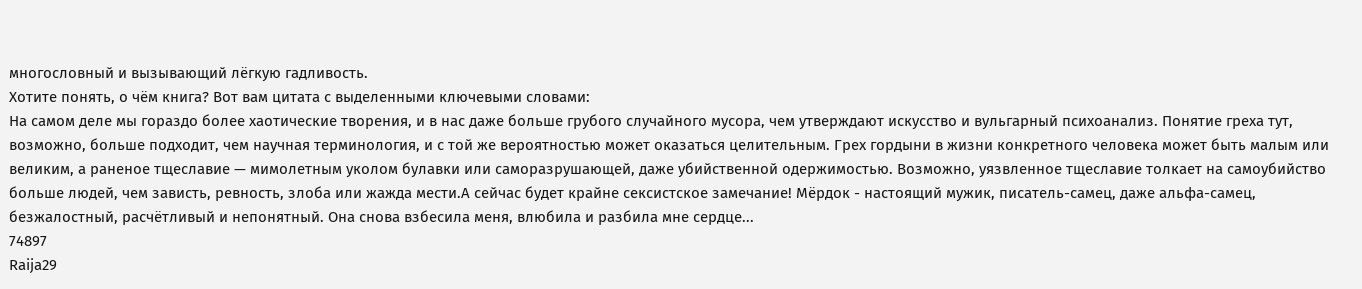многословный и вызывающий лёгкую гадливость.
Хотите понять, о чём книга? Вот вам цитата с выделенными ключевыми словами:
На самом деле мы гораздо более хаотические творения, и в нас даже больше грубого случайного мусора, чем утверждают искусство и вульгарный психоанализ. Понятие греха тут, возможно, больше подходит, чем научная терминология, и с той же вероятностью может оказаться целительным. Грех гордыни в жизни конкретного человека может быть малым или великим, а раненое тщеславие — мимолетным уколом булавки или саморазрушающей, даже убийственной одержимостью. Возможно, уязвленное тщеславие толкает на самоубийство больше людей, чем зависть, ревность, злоба или жажда мести.А сейчас будет крайне сексистское замечание! Мёрдок - настоящий мужик, писатель-самец, даже альфа-самец, безжалостный, расчётливый и непонятный. Она снова взбесила меня, влюбила и разбила мне сердце...
74897
Raija29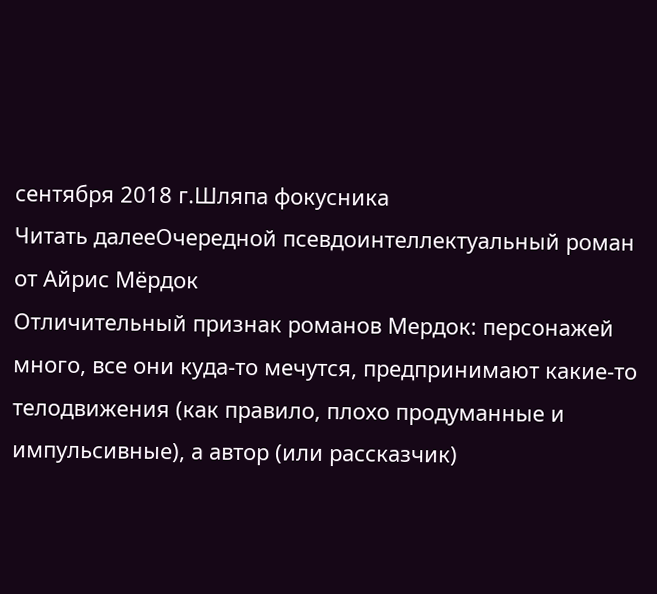сентября 2018 г.Шляпа фокусника
Читать далееОчередной псевдоинтеллектуальный роман от Айрис Мёрдок
Отличительный признак романов Мердок: персонажей много, все они куда-то мечутся, предпринимают какие-то телодвижения (как правило, плохо продуманные и импульсивные), а автор (или рассказчик)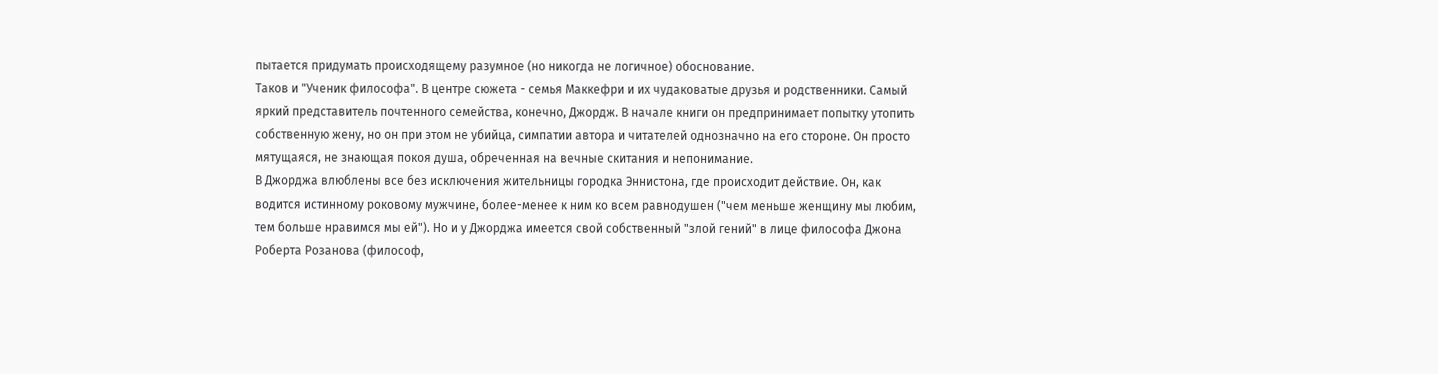пытается придумать происходящему разумное (но никогда не логичное) обоснование.
Таков и "Ученик философа". В центре сюжета - семья Маккефри и их чудаковатые друзья и родственники. Самый яркий представитель почтенного семейства, конечно, Джордж. В начале книги он предпринимает попытку утопить собственную жену, но он при этом не убийца, симпатии автора и читателей однозначно на его стороне. Он просто мятущаяся, не знающая покоя душа, обреченная на вечные скитания и непонимание.
В Джорджа влюблены все без исключения жительницы городка Эннистона, где происходит действие. Он, как водится истинному роковому мужчине, более-менее к ним ко всем равнодушен ("чем меньше женщину мы любим, тем больше нравимся мы ей"). Но и у Джорджа имеется свой собственный "злой гений" в лице философа Джона Роберта Розанова (философ,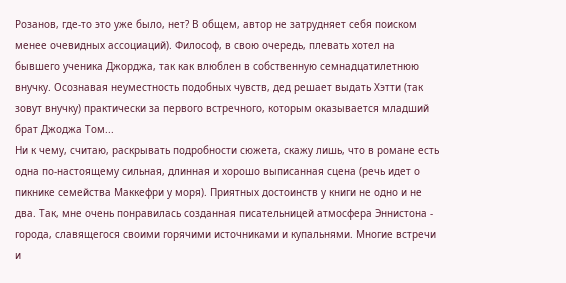Розанов, где-то это уже было, нет? В общем, автор не затрудняет себя поиском менее очевидных ассоциаций). Философ, в свою очередь, плевать хотел на бывшего ученика Джорджа, так как влюблен в собственную семнадцатилетнюю внучку. Осознавая неуместность подобных чувств, дед решает выдать Хэтти (так зовут внучку) практически за первого встречного, которым оказывается младший брат Джоджа Том...
Ни к чему, считаю, раскрывать подробности сюжета, скажу лишь, что в романе есть одна по-настоящему сильная, длинная и хорошо выписанная сцена (речь идет о пикнике семейства Маккефри у моря). Приятных достоинств у книги не одно и не два. Так, мне очень понравилась созданная писательницей атмосфера Эннистона - города, славящегося своими горячими источниками и купальнями. Многие встречи и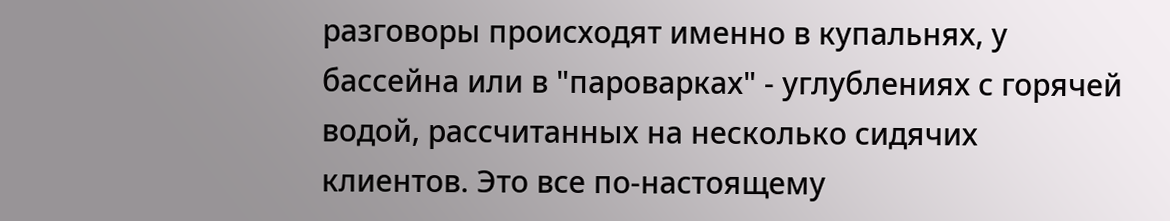разговоры происходят именно в купальнях, у бассейна или в "пароварках" - углублениях с горячей водой, рассчитанных на несколько сидячих клиентов. Это все по-настоящему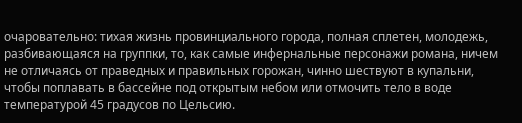очаровательно: тихая жизнь провинциального города, полная сплетен, молодежь, разбивающаяся на группки, то, как самые инфернальные персонажи романа, ничем не отличаясь от праведных и правильных горожан, чинно шествуют в купальни, чтобы поплавать в бассейне под открытым небом или отмочить тело в воде температурой 45 градусов по Цельсию.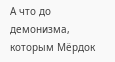А что до демонизма, которым Мёрдок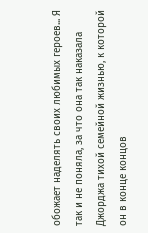обожает наделять своих любимых героев... Я так и не поняла, за что она так наказала Джорджа тихой семейной жизнью, к которой он в конце концов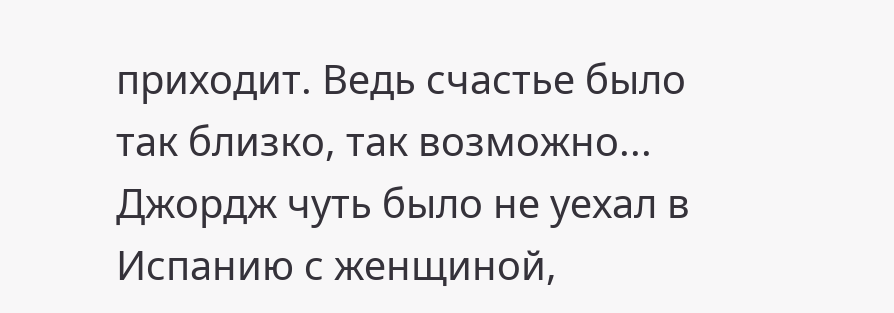приходит. Ведь счастье было так близко, так возможно... Джордж чуть было не уехал в Испанию с женщиной,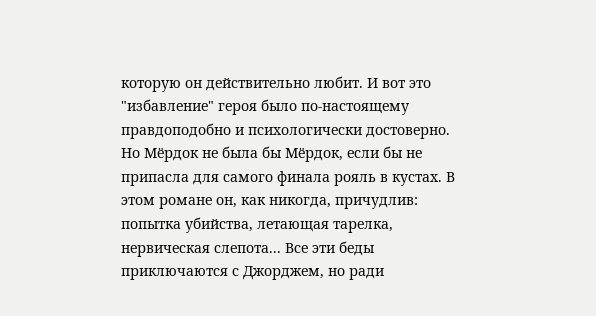которую он действительно любит. И вот это "избавление" героя было по-настоящему правдоподобно и психологически достоверно. Но Мёрдок не была бы Мёрдок, если бы не припасла для самого финала рояль в кустах. В этом романе он, как никогда, причудлив: попытка убийства, летающая тарелка, нервическая слепота... Все эти беды приключаются с Джорджем, но ради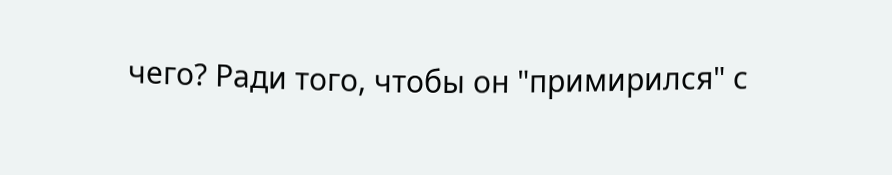чего? Ради того, чтобы он "примирился" с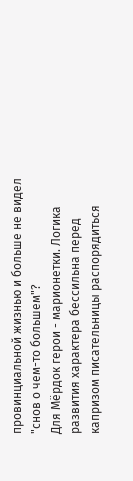провинциальной жизнью и больше не видел "снов о чем-то большем"?
Для Мёрдок герои - марионетки. Логика развития характера бессильна перед капризом писательницы распорядиться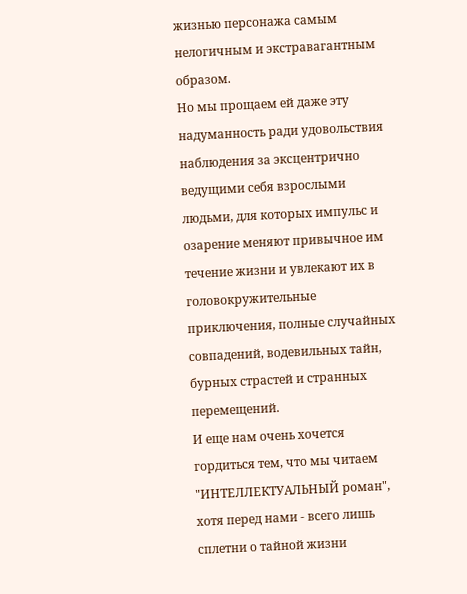жизнью персонажа самым нелогичным и экстравагантным образом.
Но мы прощаем ей даже эту надуманность ради удовольствия наблюдения за эксцентрично ведущими себя взрослыми людьми, для которых импульс и озарение меняют привычное им течение жизни и увлекают их в головокружительные приключения, полные случайных совпадений, водевильных тайн, бурных страстей и странных перемещений.
И еще нам очень хочется гордиться тем, что мы читаем "ИНТЕЛЛЕКТУАЛЬНЫЙ роман", хотя перед нами - всего лишь сплетни о тайной жизни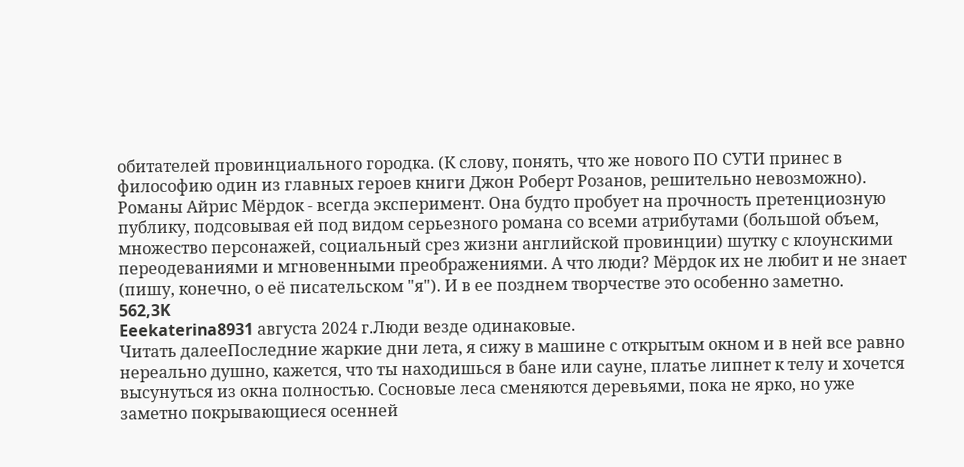обитателей провинциального городка. (К слову, понять, что же нового ПО СУТИ принес в философию один из главных героев книги Джон Роберт Розанов, решительно невозможно). Романы Айрис Мёрдок - всегда эксперимент. Она будто пробует на прочность претенциозную публику, подсовывая ей под видом серьезного романа со всеми атрибутами (большой объем, множество персонажей, социальный срез жизни английской провинции) шутку с клоунскими переодеваниями и мгновенными преображениями. А что люди? Мёрдок их не любит и не знает (пишу, конечно, о её писательском "я"). И в ее позднем творчестве это особенно заметно.
562,3K
Eeekaterina8931 августа 2024 г.Люди везде одинаковые.
Читать далееПоследние жаркие дни лета, я сижу в машине с открытым окном и в ней все равно нереально душно, кажется, что ты находишься в бане или сауне, платье липнет к телу и хочется высунуться из окна полностью. Сосновые леса сменяются деревьями, пока не ярко, но уже заметно покрывающиеся осенней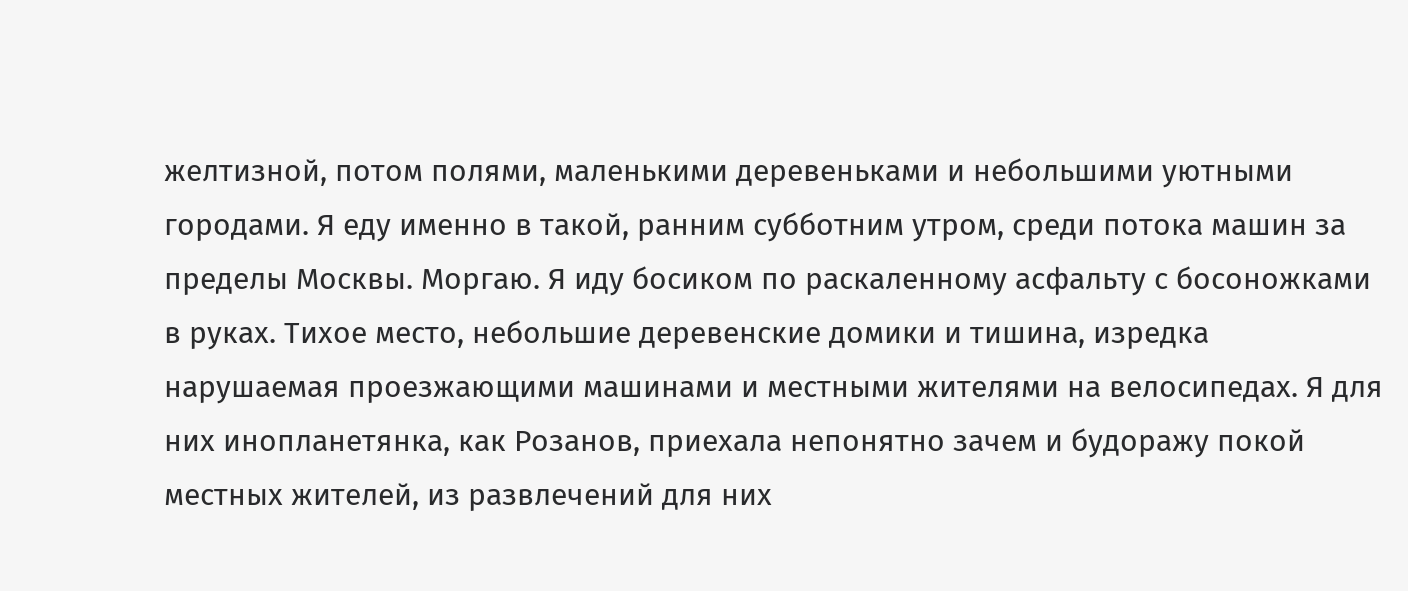желтизной, потом полями, маленькими деревеньками и небольшими уютными городами. Я еду именно в такой, ранним субботним утром, среди потока машин за пределы Москвы. Моргаю. Я иду босиком по раскаленному асфальту с босоножками в руках. Тихое место, небольшие деревенские домики и тишина, изредка нарушаемая проезжающими машинами и местными жителями на велосипедах. Я для них инопланетянка, как Розанов, приехала непонятно зачем и будоражу покой местных жителей, из развлечений для них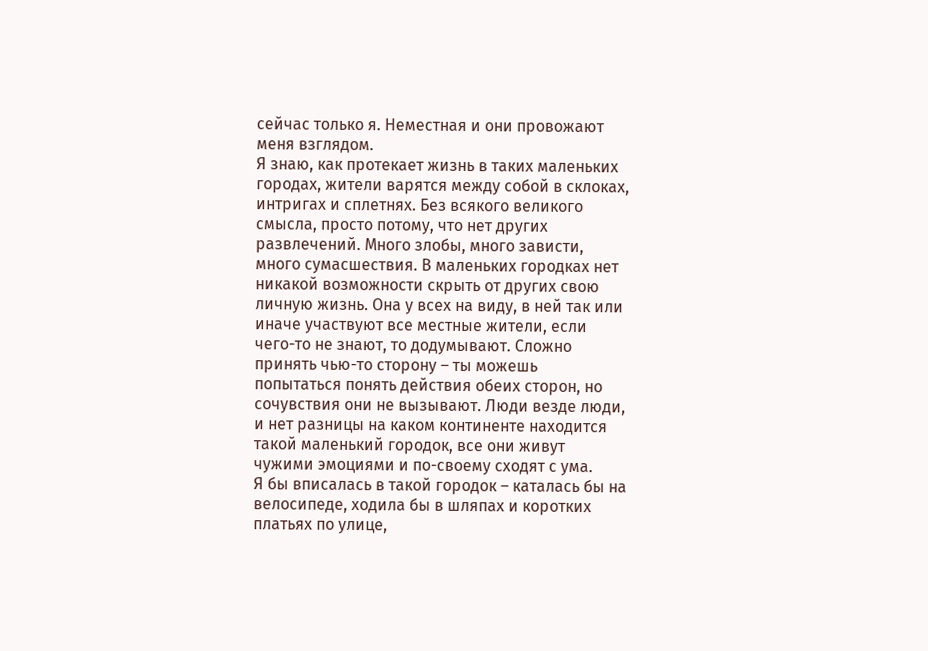сейчас только я. Неместная и они провожают меня взглядом.
Я знаю, как протекает жизнь в таких маленьких городах, жители варятся между собой в склоках, интригах и сплетнях. Без всякого великого смысла, просто потому, что нет других развлечений. Много злобы, много зависти, много сумасшествия. В маленьких городках нет никакой возможности скрыть от других свою личную жизнь. Она у всех на виду, в ней так или иначе участвуют все местные жители, если чего-то не знают, то додумывают. Сложно принять чью-то сторону – ты можешь попытаться понять действия обеих сторон, но сочувствия они не вызывают. Люди везде люди, и нет разницы на каком континенте находится такой маленький городок, все они живут чужими эмоциями и по-своему сходят с ума.
Я бы вписалась в такой городок – каталась бы на велосипеде, ходила бы в шляпах и коротких платьях по улице,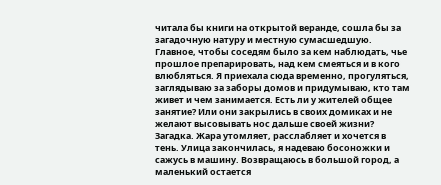читала бы книги на открытой веранде, сошла бы за загадочную натуру и местную сумасшедшую. Главное, чтобы соседям было за кем наблюдать, чье прошлое препарировать, над кем смеяться и в кого влюбляться. Я приехала сюда временно, прогуляться, заглядываю за заборы домов и придумываю, кто там живет и чем занимается. Есть ли у жителей общее занятие? Или они закрылись в своих домиках и не желают высовывать нос дальше своей жизни? Загадка. Жара утомляет, расслабляет и хочется в тень. Улица закончилась, я надеваю босоножки и сажусь в машину. Возвращаюсь в большой город, а маленький остается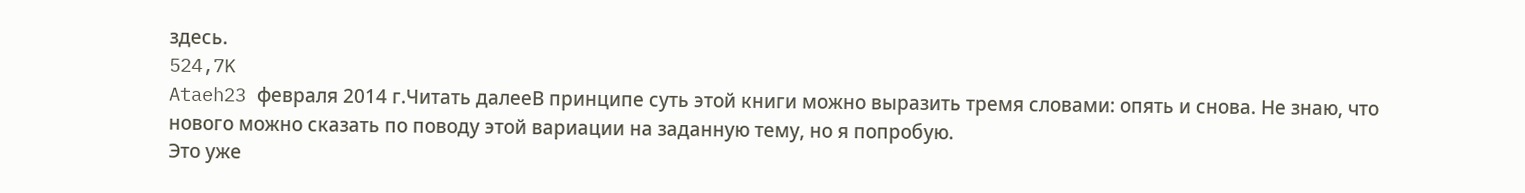здесь.
524,7K
Ataeh23 февраля 2014 г.Читать далееВ принципе суть этой книги можно выразить тремя словами: опять и снова. Не знаю, что нового можно сказать по поводу этой вариации на заданную тему, но я попробую.
Это уже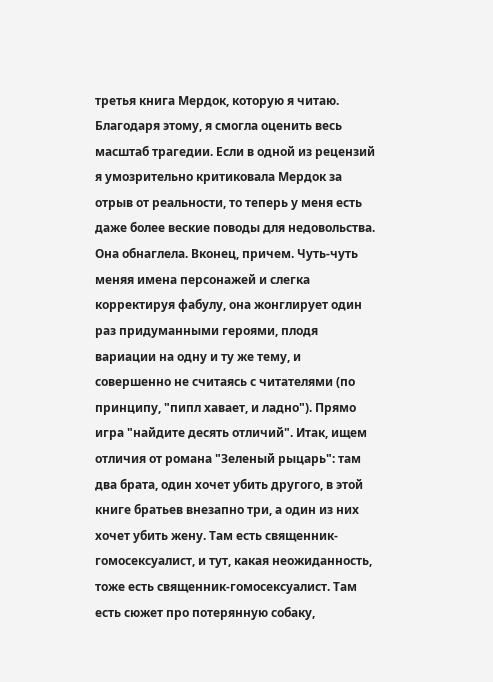третья книга Мердок, которую я читаю. Благодаря этому, я смогла оценить весь масштаб трагедии. Если в одной из рецензий я умозрительно критиковала Мердок за отрыв от реальности, то теперь у меня есть даже более веские поводы для недовольства. Она обнаглела. Вконец, причем. Чуть-чуть меняя имена персонажей и слегка корректируя фабулу, она жонглирует один раз придуманными героями, плодя вариации на одну и ту же тему, и совершенно не считаясь с читателями (по принципу, "пипл хавает, и ладно"). Прямо игра "найдите десять отличий". Итак, ищем отличия от романа "Зеленый рыцарь": там два брата, один хочет убить другого, в этой книге братьев внезапно три, а один из них хочет убить жену. Там есть священник-гомосексуалист, и тут, какая неожиданность, тоже есть священник-гомосексуалист. Там есть сюжет про потерянную собаку,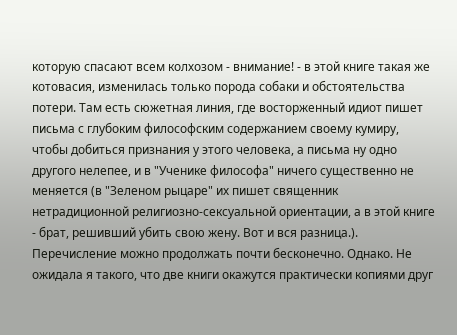которую спасают всем колхозом - внимание! - в этой книге такая же котовасия, изменилась только порода собаки и обстоятельства потери. Там есть сюжетная линия, где восторженный идиот пишет письма с глубоким философским содержанием своему кумиру, чтобы добиться признания у этого человека, а письма ну одно другого нелепее, и в "Ученике философа" ничего существенно не меняется (в "Зеленом рыцаре" их пишет священник нетрадиционной религиозно-сексуальной ориентации, а в этой книге - брат, решивший убить свою жену. Вот и вся разница.). Перечисление можно продолжать почти бесконечно. Однако. Не ожидала я такого, что две книги окажутся практически копиями друг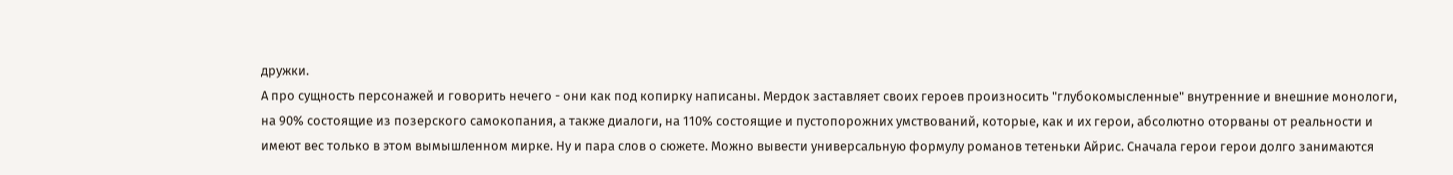дружки.
А про сущность персонажей и говорить нечего - они как под копирку написаны. Мердок заставляет своих героев произносить "глубокомысленные" внутренние и внешние монологи, на 90% состоящие из позерского самокопания, а также диалоги, на 110% состоящие и пустопорожних умствований, которые, как и их герои, абсолютно оторваны от реальности и имеют вес только в этом вымышленном мирке. Ну и пара слов о сюжете. Можно вывести универсальную формулу романов тетеньки Айрис. Сначала герои герои долго занимаются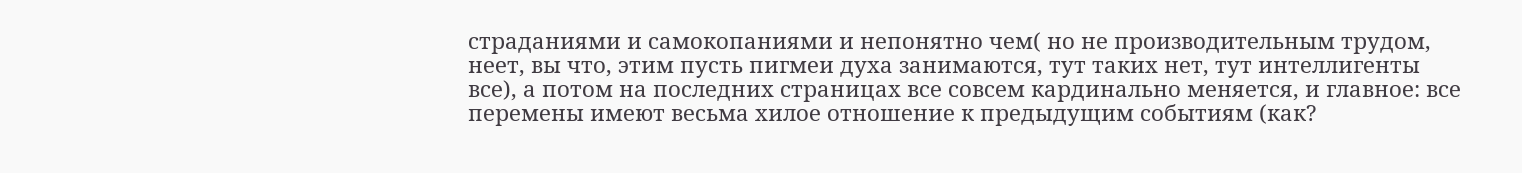страданиями и самокопаниями и непонятно чем( но не производительным трудом, неет, вы что, этим пусть пигмеи духа занимаются, тут таких нет, тут интеллигенты все), а потом на последних страницах все совсем кардинально меняется, и главное: все перемены имеют весьма хилое отношение к предыдущим событиям (как?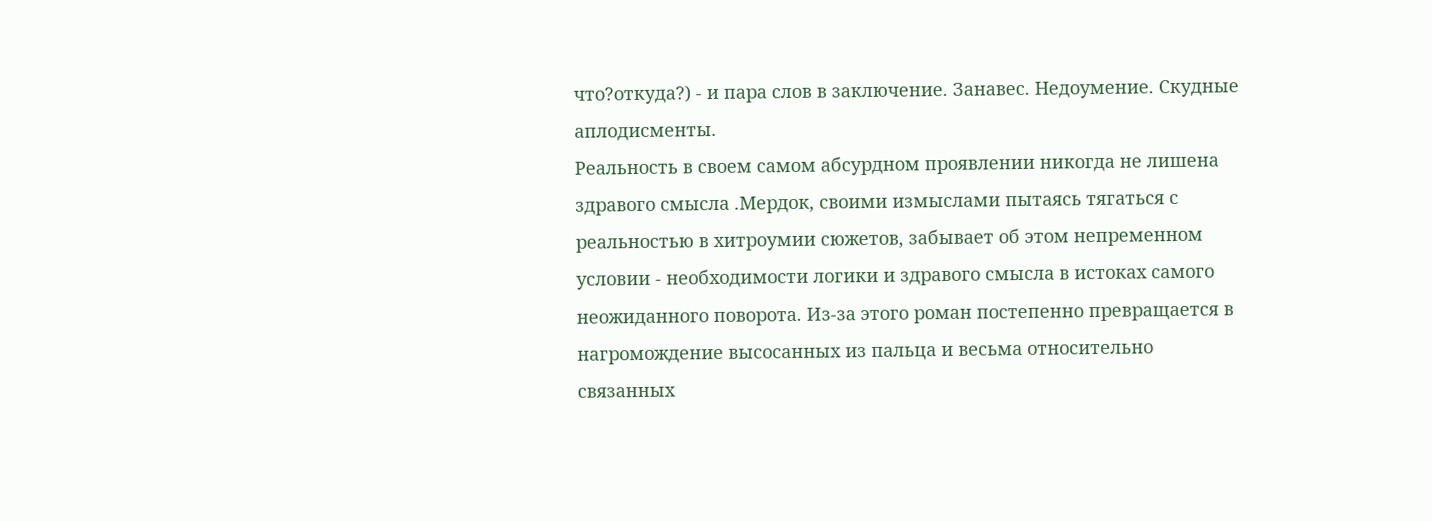что?откуда?) - и пара слов в заключение. Занавес. Недоумение. Скудные аплодисменты.
Реальность в своем самом абсурдном проявлении никогда не лишена здравого смысла .Мердок, своими измыслами пытаясь тягаться с реальностью в хитроумии сюжетов, забывает об этом непременном условии - необходимости логики и здравого смысла в истоках самого неожиданного поворота. Из-за этого роман постепенно превращается в нагромождение высосанных из пальца и весьма относительно связанных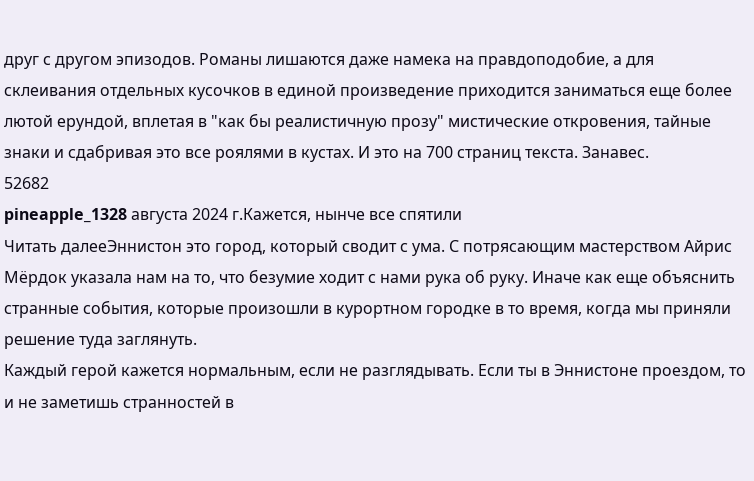друг с другом эпизодов. Романы лишаются даже намека на правдоподобие, а для склеивания отдельных кусочков в единой произведение приходится заниматься еще более лютой ерундой, вплетая в "как бы реалистичную прозу" мистические откровения, тайные знаки и сдабривая это все роялями в кустах. И это на 700 страниц текста. Занавес.
52682
pineapple_1328 августа 2024 г.Кажется, нынче все спятили
Читать далееЭннистон это город, который сводит с ума. С потрясающим мастерством Айрис Мёрдок указала нам на то, что безумие ходит с нами рука об руку. Иначе как еще объяснить странные события, которые произошли в курортном городке в то время, когда мы приняли решение туда заглянуть.
Каждый герой кажется нормальным, если не разглядывать. Если ты в Эннистоне проездом, то и не заметишь странностей в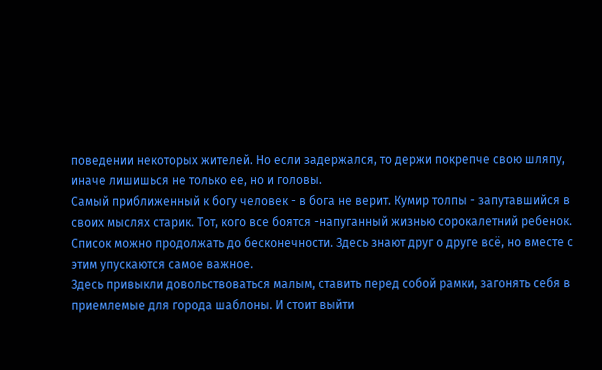поведении некоторых жителей. Но если задержался, то держи покрепче свою шляпу, иначе лишишься не только ее, но и головы.
Самый приближенный к богу человек - в бога не верит. Кумир толпы - запутавшийся в своих мыслях старик. Тот, кого все боятся -напуганный жизнью сорокалетний ребенок. Список можно продолжать до бесконечности. Здесь знают друг о друге всё, но вместе с этим упускаются самое важное.
Здесь привыкли довольствоваться малым, ставить перед собой рамки, загонять себя в приемлемые для города шаблоны. И стоит выйти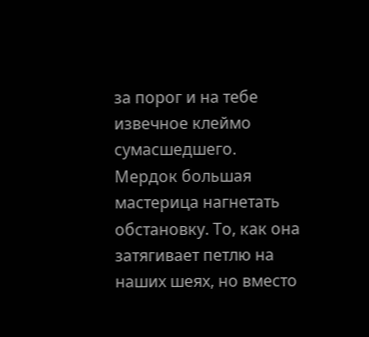за порог и на тебе извечное клеймо сумасшедшего.
Мердок большая мастерица нагнетать обстановку. То, как она затягивает петлю на наших шеях, но вместо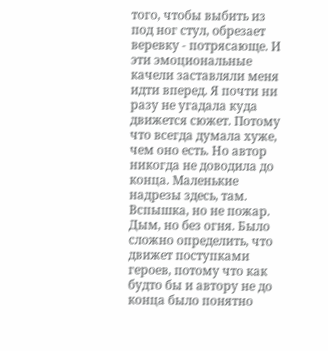того, чтобы выбить из под ног стул, обрезает веревку - потрясающе. И эти эмоциональные качели заставляли меня идти вперед. Я почти ни разу не угадала куда движется сюжет. Потому что всегда думала хуже, чем оно есть. Но автор никогда не доводила до конца. Маленькие надрезы здесь, там. Вспышка, но не пожар. Дым, но без огня. Было сложно определить, что движет поступками героев, потому что как будто бы и автору не до конца было понятно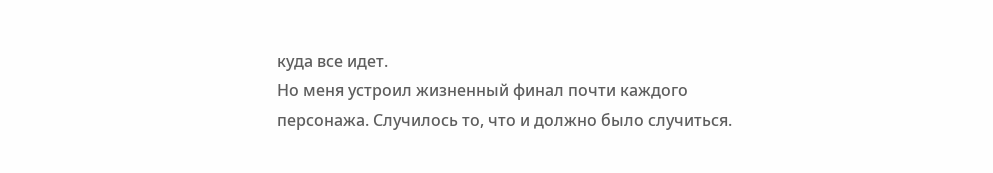куда все идет.
Но меня устроил жизненный финал почти каждого персонажа. Случилось то, что и должно было случиться.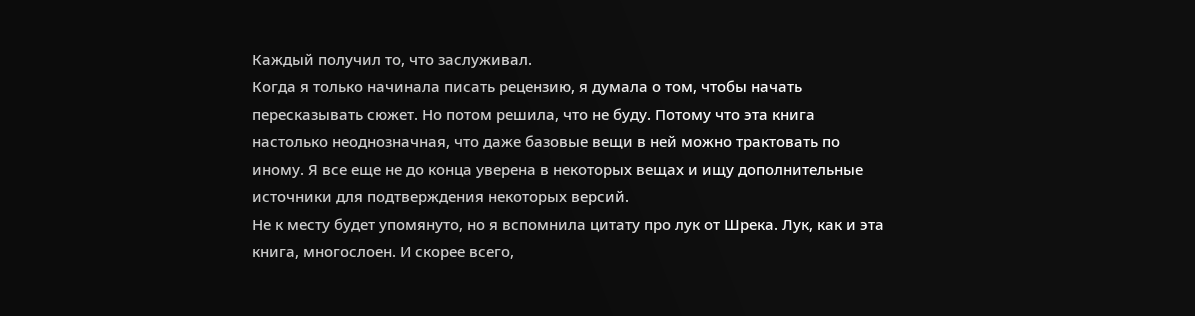Каждый получил то, что заслуживал.
Когда я только начинала писать рецензию, я думала о том, чтобы начать пересказывать сюжет. Но потом решила, что не буду. Потому что эта книга настолько неоднозначная, что даже базовые вещи в ней можно трактовать по иному. Я все еще не до конца уверена в некоторых вещах и ищу дополнительные источники для подтверждения некоторых версий.
Не к месту будет упомянуто, но я вспомнила цитату про лук от Шрека. Лук, как и эта книга, многослоен. И скорее всего,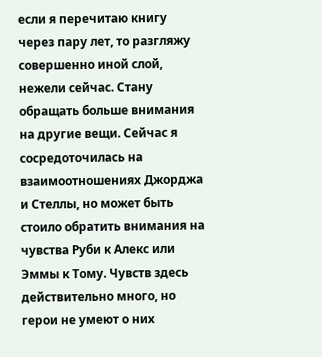если я перечитаю книгу через пару лет, то разгляжу совершенно иной слой, нежели сейчас. Стану обращать больше внимания на другие вещи. Сейчас я сосредоточилась на взаимоотношениях Джорджа и Стеллы, но может быть стоило обратить внимания на чувства Руби к Алекс или Эммы к Тому. Чувств здесь действительно много, но герои не умеют о них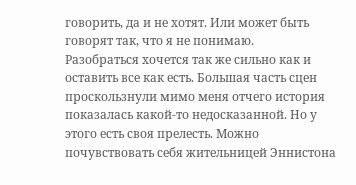говорить, да и не хотят. Или может быть говорят так, что я не понимаю.
Разобраться хочется так же сильно как и оставить все как есть. Большая часть сцен проскользнули мимо меня отчего история показалась какой-то недосказанной. Но у этого есть своя прелесть. Можно почувствовать себя жительницей Эннистона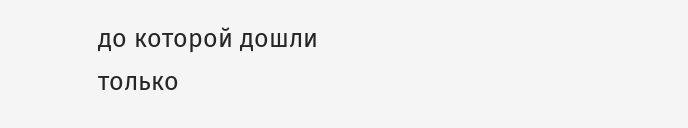до которой дошли только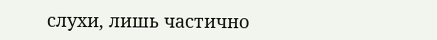слухи, лишь частично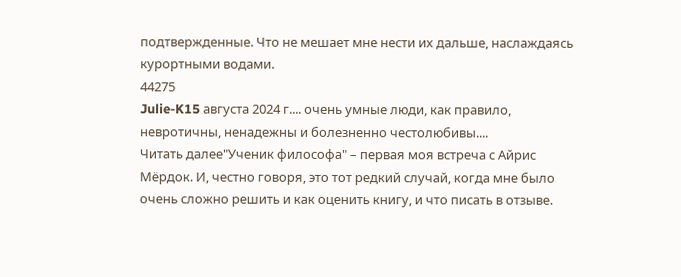подтвержденные. Что не мешает мне нести их дальше, наслаждаясь курортными водами.
44275
Julie-K15 августа 2024 г.... очень умные люди, как правило, невротичны, ненадежны и болезненно честолюбивы....
Читать далее"Ученик философа" – первая моя встреча с Айрис Мёрдок. И, честно говоря, это тот редкий случай, когда мне было очень сложно решить и как оценить книгу, и что писать в отзыве.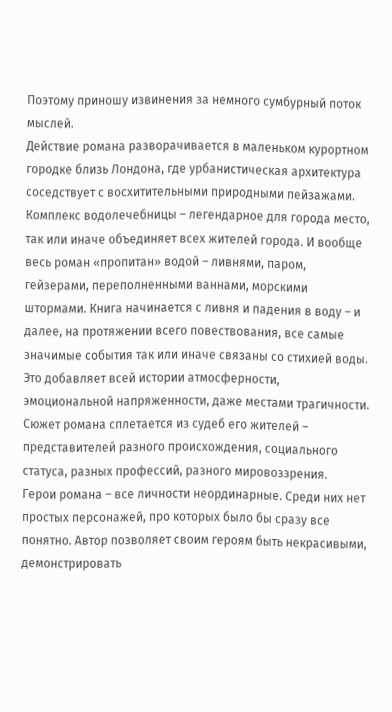Поэтому приношу извинения за немного сумбурный поток мыслей.
Действие романа разворачивается в маленьком курортном городке близь Лондона, где урбанистическая архитектура соседствует с восхитительными природными пейзажами. Комплекс водолечебницы – легендарное для города место, так или иначе объединяет всех жителей города. И вообще весь роман «пропитан» водой – ливнями, паром, гейзерами, переполненными ваннами, морскими штормами. Книга начинается с ливня и падения в воду – и далее, на протяжении всего повествования, все самые значимые события так или иначе связаны со стихией воды. Это добавляет всей истории атмосферности, эмоциональной напряженности, даже местами трагичности.
Сюжет романа сплетается из судеб его жителей – представителей разного происхождения, социального статуса, разных профессий, разного мировоззрения.
Герои романа – все личности неординарные. Среди них нет простых персонажей, про которых было бы сразу все понятно. Автор позволяет своим героям быть некрасивыми, демонстрировать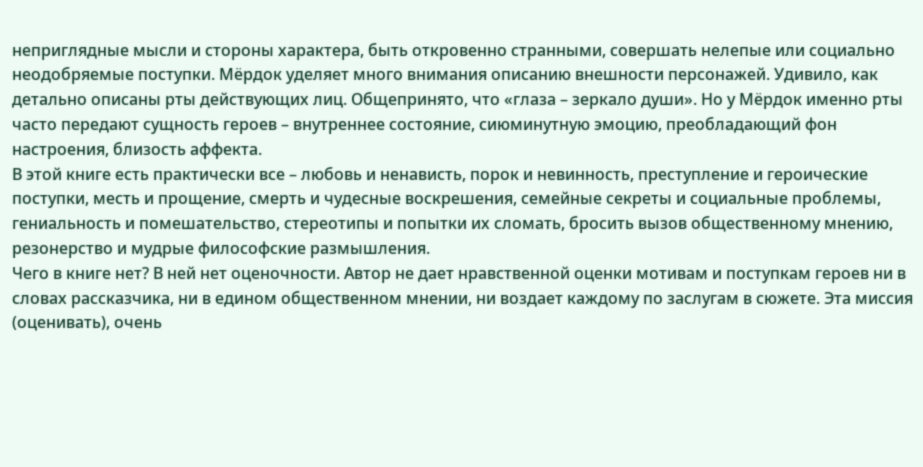неприглядные мысли и стороны характера, быть откровенно странными, совершать нелепые или социально неодобряемые поступки. Мёрдок уделяет много внимания описанию внешности персонажей. Удивило, как детально описаны рты действующих лиц. Общепринято, что «глаза – зеркало души». Но у Мёрдок именно рты часто передают сущность героев – внутреннее состояние, сиюминутную эмоцию, преобладающий фон настроения, близость аффекта.
В этой книге есть практически все – любовь и ненависть, порок и невинность, преступление и героические поступки, месть и прощение, смерть и чудесные воскрешения, семейные секреты и социальные проблемы, гениальность и помешательство, стереотипы и попытки их сломать, бросить вызов общественному мнению, резонерство и мудрые философские размышления.
Чего в книге нет? В ней нет оценочности. Автор не дает нравственной оценки мотивам и поступкам героев ни в словах рассказчика, ни в едином общественном мнении, ни воздает каждому по заслугам в сюжете. Эта миссия (оценивать), очень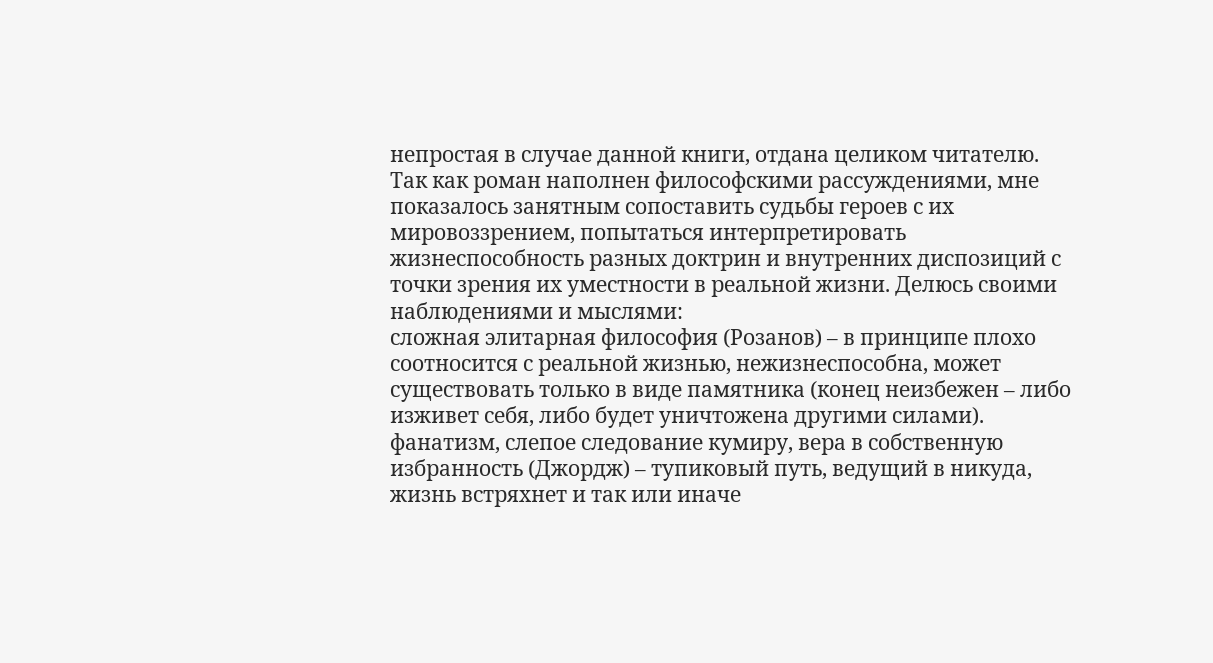непростая в случае данной книги, отдана целиком читателю.
Так как роман наполнен философскими рассуждениями, мне показалось занятным сопоставить судьбы героев с их мировоззрением, попытаться интерпретировать жизнеспособность разных доктрин и внутренних диспозиций с точки зрения их уместности в реальной жизни. Делюсь своими наблюдениями и мыслями:
сложная элитарная философия (Розанов) – в принципе плохо соотносится с реальной жизнью, нежизнеспособна, может существовать только в виде памятника (конец неизбежен – либо изживет себя, либо будет уничтожена другими силами).
фанатизм, слепое следование кумиру, вера в собственную избранность (Джордж) – тупиковый путь, ведущий в никуда, жизнь встряхнет и так или иначе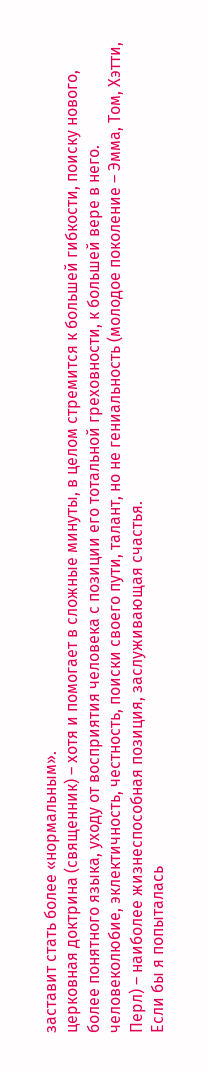заставит стать более «нормальным».
церковная доктрина (священник) – хотя и помогает в сложные минуты, в целом стремится к большей гибкости, поиску нового, более понятного языка, уходу от восприятия человека с позиции его тотальной греховности, к большей вере в него.
человеколюбие, эклектичность, честность, поиски своего пути, талант, но не гениальность (молодое поколение – Эмма, Том, Хэтти, Перл) – наиболее жизнеспособная позиция, заслуживающая счастья.
Если бы я попыталась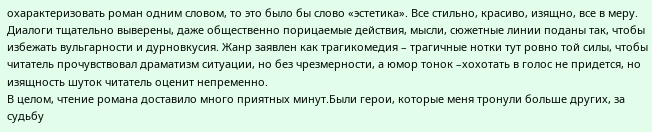охарактеризовать роман одним словом, то это было бы слово «эстетика». Все стильно, красиво, изящно, все в меру. Диалоги тщательно выверены, даже общественно порицаемые действия, мысли, сюжетные линии поданы так, чтобы избежать вульгарности и дурновкусия. Жанр заявлен как трагикомедия – трагичные нотки тут ровно той силы, чтобы читатель прочувствовал драматизм ситуации, но без чрезмерности, а юмор тонок –хохотать в голос не придется, но изящность шуток читатель оценит непременно.
В целом, чтение романа доставило много приятных минут.Были герои, которые меня тронули больше других, за судьбу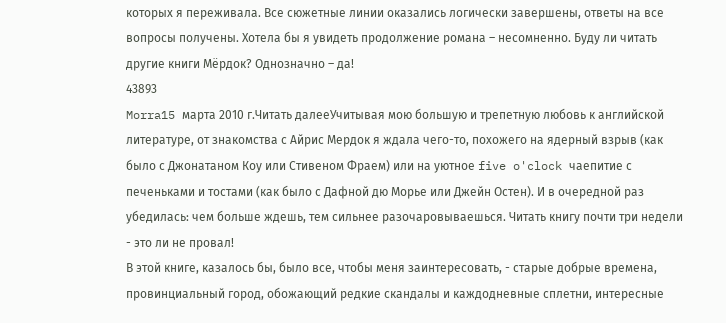которых я переживала. Все сюжетные линии оказались логически завершены, ответы на все вопросы получены. Хотела бы я увидеть продолжение романа – несомненно. Буду ли читать другие книги Мёрдок? Однозначно – да!
43893
Morra15 марта 2010 г.Читать далееУчитывая мою большую и трепетную любовь к английской литературе, от знакомства с Айрис Мердок я ждала чего-то, похожего на ядерный взрыв (как было с Джонатаном Коу или Стивеном Фраем) или на уютное five o'clock чаепитие с печеньками и тостами (как было с Дафной дю Морье или Джейн Остен). И в очередной раз убедилась: чем больше ждешь, тем сильнее разочаровываешься. Читать книгу почти три недели - это ли не провал!
В этой книге, казалось бы, было все, чтобы меня заинтересовать, - старые добрые времена, провинциальный город, обожающий редкие скандалы и каждодневные сплетни, интересные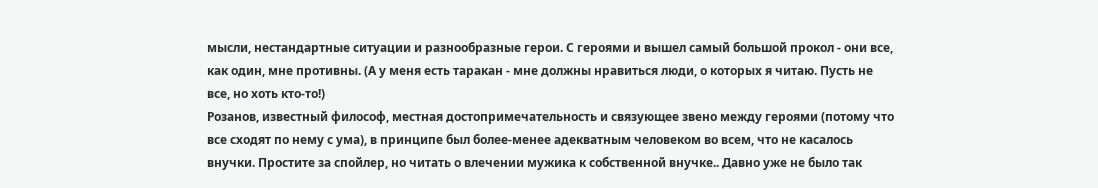мысли, нестандартные ситуации и разнообразные герои. С героями и вышел самый большой прокол - они все, как один, мне противны. (А у меня есть таракан - мне должны нравиться люди, о которых я читаю. Пусть не все, но хоть кто-то!)
Розанов, известный философ, местная достопримечательность и связующее звено между героями (потому что все сходят по нему с ума), в принципе был более-менее адекватным человеком во всем, что не касалось внучки. Простите за спойлер, но читать о влечении мужика к собственной внучке.. Давно уже не было так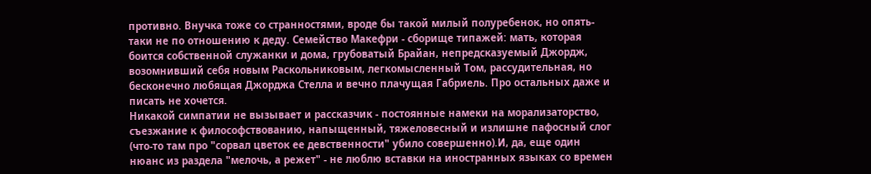противно. Внучка тоже со странностями, вроде бы такой милый полуребенок, но опять-таки не по отношению к деду. Семейство Макефри - сборище типажей: мать, которая боится собственной служанки и дома, грубоватый Брайан, непредсказуемый Джордж, возомнивший себя новым Раскольниковым, легкомысленный Том, рассудительная, но бесконечно любящая Джорджа Стелла и вечно плачущая Габриель. Про остальных даже и писать не хочется.
Никакой симпатии не вызывает и рассказчик - постоянные намеки на морализаторство, съезжание к философствованию, напыщенный, тяжеловесный и излишне пафосный слог (что-то там про "сорвал цветок ее девственности" убило совершенно).И, да, еще один нюанс из раздела "мелочь, а режет" - не люблю вставки на иностранных языках со времен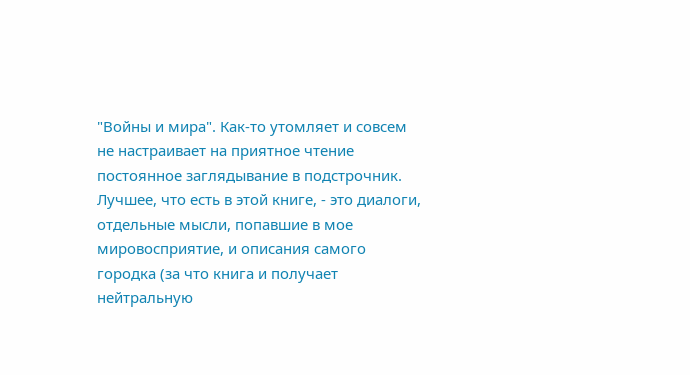"Войны и мира". Как-то утомляет и совсем не настраивает на приятное чтение постоянное заглядывание в подстрочник.
Лучшее, что есть в этой книге, - это диалоги, отдельные мысли, попавшие в мое мировосприятие, и описания самого городка (за что книга и получает нейтральную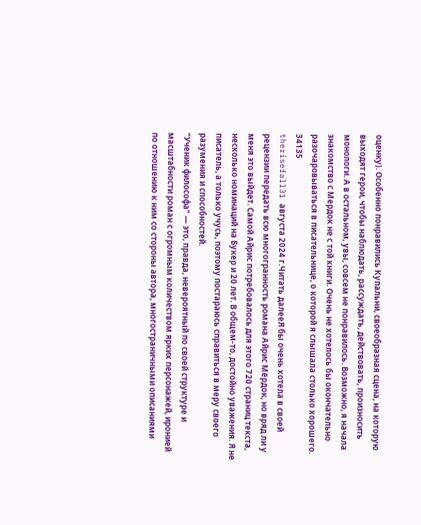оценку). Особенно понравились Купальни, своеобразная сцена, на которую выходят герои, чтобы наблюдать, рассуждать, действовать, произносить монологи. А в остальном, увы, совсем не понравилось. Возможно, я начала знакомство с Мердок не с той книги. Очень не хотелось бы окончательно разочаровываться в писательнице, о которой я слышала столько хорошего.
34135
therisefall31 августа 2024 г.Читать далееЯ бы очень хотела в своей рецензии передать всю многогранность романа Айрис Мёрдок, но вряд ли у меня это выйдет. Самой Айрис потребовалось для этого 720 страниц текста, несколько номинаций на Букер и 20 лет. В общем-то, достойно уважения. Я не писатель, а только учусь, поэтому постараюсь справиться в меру своего разумения и способностей.
"Ученик философа" — это, правда, невероятный по своей структуре и масштабности роман с огромным количеством ярких персонажей, иронией по отношению к ним со стороны автора, многостраничными описаниями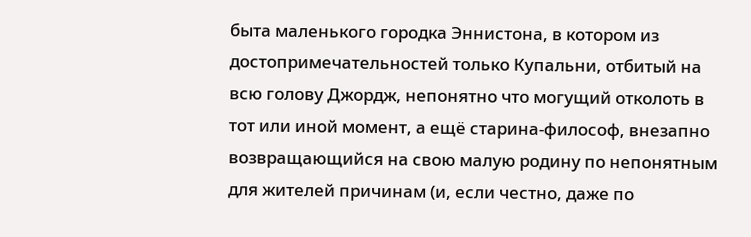быта маленького городка Эннистона, в котором из достопримечательностей только Купальни, отбитый на всю голову Джордж, непонятно что могущий отколоть в тот или иной момент, а ещё старина-философ, внезапно возвращающийся на свою малую родину по непонятным для жителей причинам (и, если честно, даже по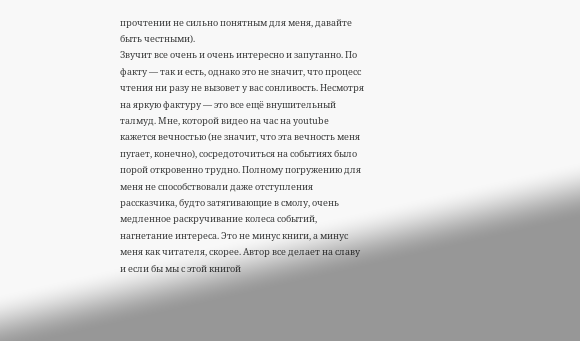прочтении не сильно понятным для меня, давайте быть честными).
Звучит все очень и очень интересно и запутанно. По факту — так и есть, однако это не значит, что процесс чтения ни разу не вызовет у вас сонливость. Несмотря на яркую фактуру — это все ещё внушительный талмуд. Мне, которой видео на час на youtube кажется вечностью (не значит, что эта вечность меня пугает, конечно), сосредоточиться на событиях было порой откровенно трудно. Полному погружению для меня не способствовали даже отступления рассказчика, будто затягивающие в смолу, очень медленное раскручивание колеса событий, нагнетание интереса. Это не минус книги, а минус меня как читателя, скорее. Автор все делает на славу и если бы мы с этой книгой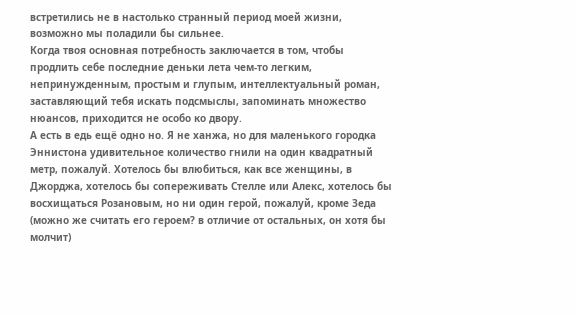встретились не в настолько странный период моей жизни, возможно мы поладили бы сильнее.
Когда твоя основная потребность заключается в том, чтобы продлить себе последние деньки лета чем-то легким, непринужденным, простым и глупым, интеллектуальный роман, заставляющий тебя искать подсмыслы, запоминать множество нюансов, приходится не особо ко двору.
А есть в едь ещё одно но. Я не ханжа, но для маленького городка Эннистона удивительное количество гнили на один квадратный метр, пожалуй. Хотелось бы влюбиться, как все женщины, в Джорджа, хотелось бы сопереживать Стелле или Алекс, хотелось бы восхищаться Розановым, но ни один герой, пожалуй, кроме Зеда (можно же считать его героем? в отличие от остальных, он хотя бы молчит)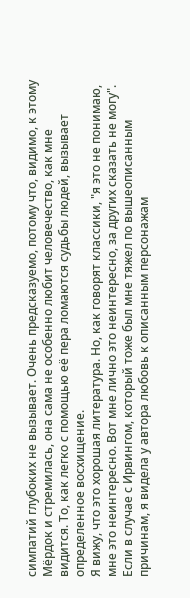симпатий глубоких не вызывает. Очень предсказуемо, потому что, видимо, к этому Мёрдок и стремилась, она сама не особенно любит человечество, как мне видится. То, как легко с помощью её пера ломаются судьбы людей, вызывает определенное восхищение.
Я вижу, что это хорошая литература. Но, как говорят классики, "я это не понимаю, мне это неинтересно. Вот мне лично это неинтересно, за других сказать не могу". Если в случае с Ирвингом, который тоже был мне тяжел по вышеописанным причинам, я видела у автора любовь к описанным персонажам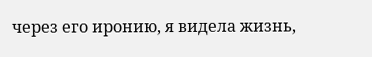через его иронию, я видела жизнь,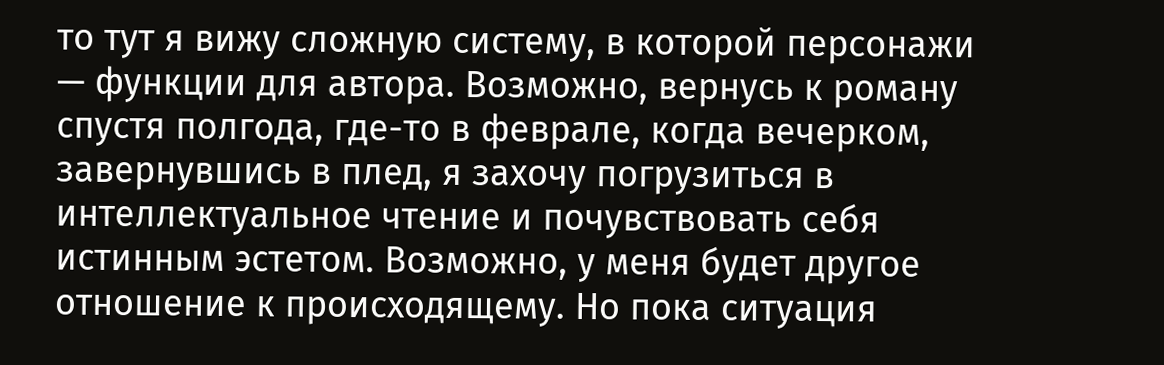то тут я вижу сложную систему, в которой персонажи — функции для автора. Возможно, вернусь к роману спустя полгода, где-то в феврале, когда вечерком, завернувшись в плед, я захочу погрузиться в интеллектуальное чтение и почувствовать себя истинным эстетом. Возможно, у меня будет другое отношение к происходящему. Но пока ситуация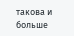такова и больше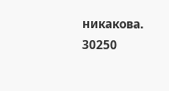никакова.
30250